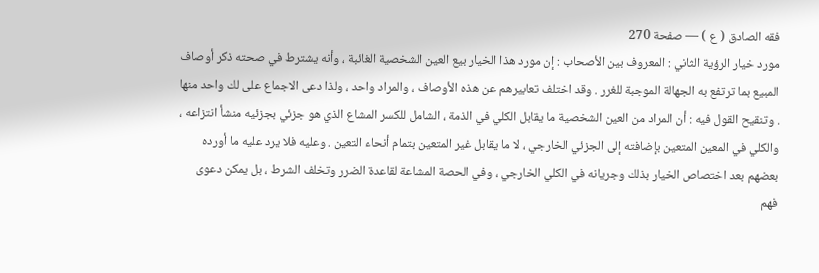فقه الصادق ( ع ) — صفحة 270
مورد خيار الرؤية الثاني : المعروف بين الأصحاب : إن مورد هذا الخيار بيع العين الشخصية الغائبة ، وأنه يشترط في صحته ذكر أوصاف المبيع بما ترتفع به الجهالة الموجبة للغرر . وقد اختلف تعابيرهم عن هذه الأوصاف ، والمراد واحد ، ولذا دعى الاجماع على لك واحد منها . وتنقيح القول فيه : أن المراد من العين الشخصية ما يقابل الكلي في الذمة ، الشامل للكسر المشاع الذي هو جزئي بجزئيه منشأ انتزاعه ، والكلي في المعين المتعين بإضافته إلى الجزئي الخارجي ، لا ما يقابل غير المتعين بتمام أنحاء التعين . وعليه فلا يرد عليه ما أورده بعضهم بعد اختصاص الخيار بذلك وجريانه في الكلي الخارجي ، وفي الحصة المشاعة لقاعدة الضرر وتخلف الشرط ، بل يمكن دعوى فهم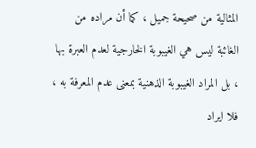المثالية من صحيحة جميل ، كما أن مراده من الغائبة ليس هي الغيبوبة الخارجية لعدم العبرة بها ، بل المراد الغيبوبة الذهنية بمعنى عدم المعرفة به ، فلا ايراد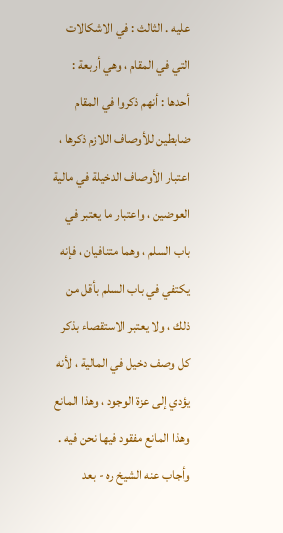عليه . الثالث : في الاشكالات التي في المقام ، وهي أربعة : أحدها : أنهم ذكروا في المقام ضابطين للأوصاف اللازم ذكرها ، اعتبار الأوصاف الدخيلة في مالية العوضين ، واعتبار ما يعتبر في باب السلم ، وهما متنافيان ، فإنه يكتفي في باب السلم بأقل من ذلك ، ولا يعتبر الاستقصاء بذكر كل وصف دخيل في المالية ، لأنه يؤدي إلى عزة الوجود ، وهذا المانع وهذا المانع مفقود فيها نحن فيه . وأجاب عنه الشيخ ره - بعد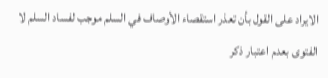الايراد على القول بأن تعذر استقصاء الأوصاف في السلم موجب لفساد السلم لا الفتوى بعدم اعتبار ذكر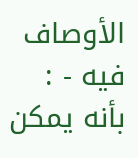الأوصاف فيه - : بأنه يمكن